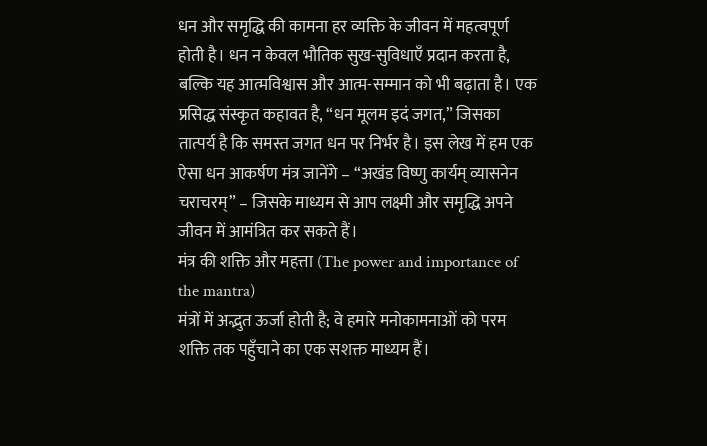धन और समृद्धि की कामना हर व्यक्ति के जीवन में महत्वपूर्ण होती है। धन न केवल भौतिक सुख-सुविधाएँ प्रदान करता है, बल्कि यह आत्मविश्वास और आत्म-सम्मान को भी बढ़ाता है। एक प्रसिद्ध संस्कृत कहावत है, “धन मूलम इदं जगत,” जिसका तात्पर्य है कि समस्त जगत धन पर निर्भर है। इस लेख में हम एक ऐसा धन आकर्षण मंत्र जानेंगे – “अखंड विष्णु कार्यम् व्यासनेन चराचरम्” – जिसके माध्यम से आप लक्ष्मी और समृद्धि अपने जीवन में आमंत्रित कर सकते हैं।
मंत्र की शक्ति और महत्ता (The power and importance of the mantra)
मंत्रों में अद्भुत ऊर्जा होती है; वे हमारे मनोकामनाओं को परम शक्ति तक पहुँचाने का एक सशक्त माध्यम हैं।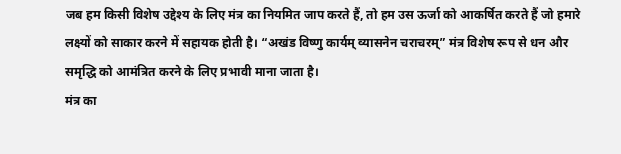जब हम किसी विशेष उद्देश्य के लिए मंत्र का नियमित जाप करते हैं, तो हम उस ऊर्जा को आकर्षित करते हैं जो हमारे लक्ष्यों को साकार करने में सहायक होती है। “अखंड विष्णु कार्यम् व्यासनेन चराचरम्” मंत्र विशेष रूप से धन और समृद्धि को आमंत्रित करने के लिए प्रभावी माना जाता है।
मंत्र का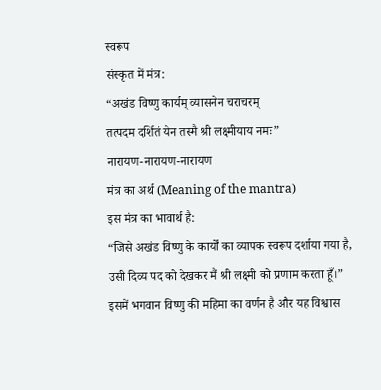स्वरूप
संस्कृत में मंत्र:
“अखंड विष्णु कार्यम् व्यासनेन चराचरम्
तत्पदम दर्शितं येन तस्मै श्री लक्ष्मीयाय नमः”
नारायण-नारायण-नारायण
मंत्र का अर्थ (Meaning of the mantra)
इस मंत्र का भावार्थ है:
“जिसे अखंड विष्णु के कार्यों का व्यापक स्वरूप दर्शाया गया है, उसी दिव्य पद को देखकर मैं श्री लक्ष्मी को प्रणाम करता हूँ।”
इसमें भगवान विष्णु की महिमा का वर्णन है और यह विश्वास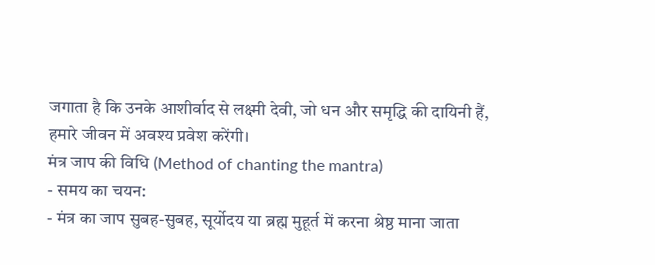जगाता है कि उनके आशीर्वाद से लक्ष्मी देवी, जो धन और समृद्धि की दायिनी हैं, हमारे जीवन में अवश्य प्रवेश करेंगी।
मंत्र जाप की विधि (Method of chanting the mantra)
- समय का चयन:
- मंत्र का जाप सुबह-सुबह, सूर्योदय या ब्रह्म मुहूर्त में करना श्रेष्ठ माना जाता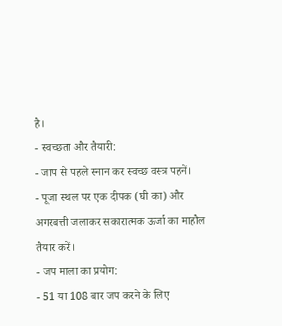है।
- स्वच्छता और तैयारी:
- जाप से पहले स्नान कर स्वच्छ वस्त्र पहनें।
- पूजा स्थल पर एक दीपक (घी का) और अगरबत्ती जलाकर सकारात्मक ऊर्जा का माहौल तैयार करें।
- जप माला का प्रयोग:
- 51 या 108 बार जप करने के लिए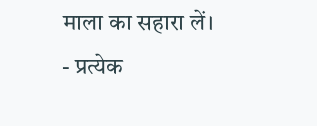माला का सहारा लें।
- प्रत्येक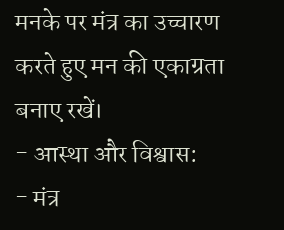मनके पर मंत्र का उच्चारण करते हुए मन की एकाग्रता बनाए रखें।
- आस्था और विश्वास:
- मंत्र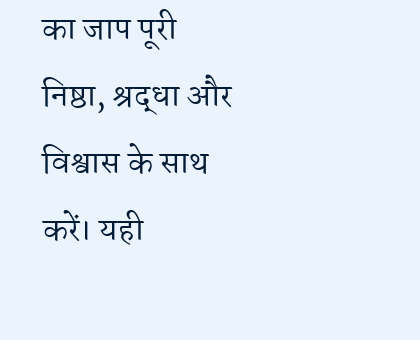का जाप पूरी निष्ठा, श्रद्धा और विश्वास के साथ करें। यही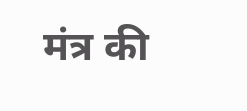मंत्र की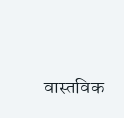वास्तविक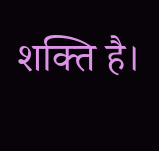शक्ति है।